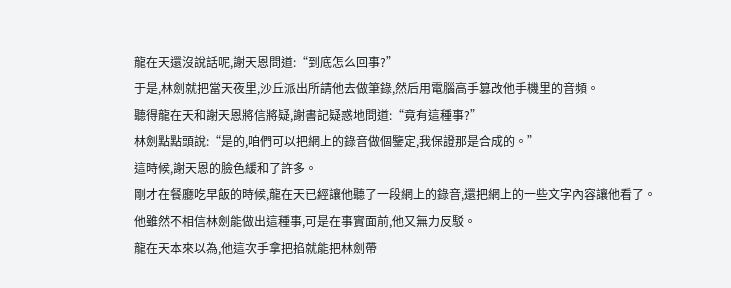龍在天還沒說話呢,謝天恩問道:“到底怎么回事?”
于是,林劍就把當天夜里,沙丘派出所請他去做筆錄,然后用電腦高手篡改他手機里的音頻。
聽得龍在天和謝天恩將信將疑,謝書記疑惑地問道:“竟有這種事?”
林劍點點頭說:“是的,咱們可以把網上的錄音做個鑒定,我保證那是合成的。”
這時候,謝天恩的臉色緩和了許多。
剛才在餐廳吃早飯的時候,龍在天已經讓他聽了一段網上的錄音,還把網上的一些文字內容讓他看了。
他雖然不相信林劍能做出這種事,可是在事實面前,他又無力反駁。
龍在天本來以為,他這次手拿把掐就能把林劍帶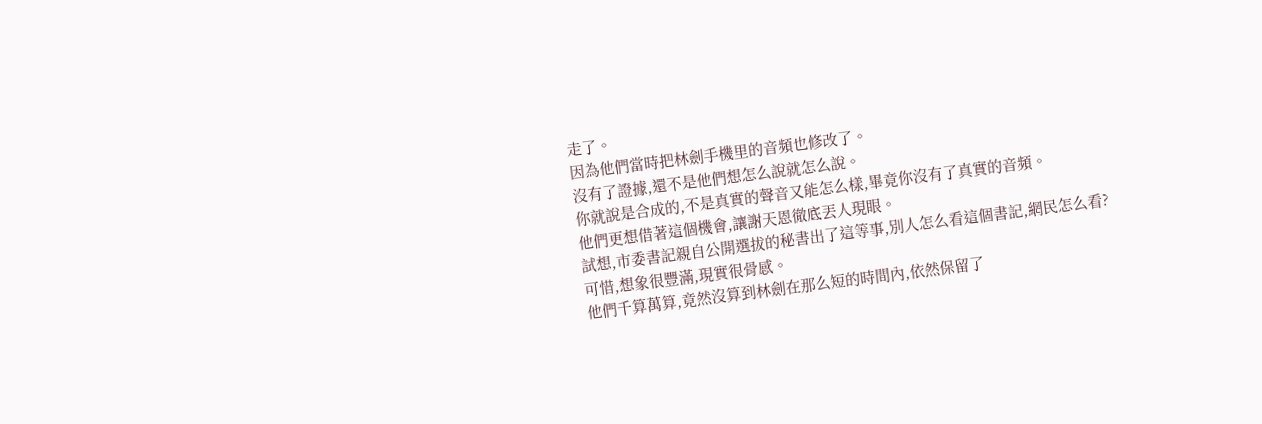走了。
因為他們當時把林劍手機里的音頻也修改了。
沒有了證據,還不是他們想怎么說就怎么說。
你就說是合成的,不是真實的聲音又能怎么樣,畢竟你沒有了真實的音頻。
他們更想借著這個機會,讓謝天恩徹底丟人現眼。
試想,市委書記親自公開選拔的秘書出了這等事,別人怎么看這個書記,網民怎么看?
可惜,想象很豐滿,現實很骨感。
他們千算萬算,竟然沒算到林劍在那么短的時間內,依然保留了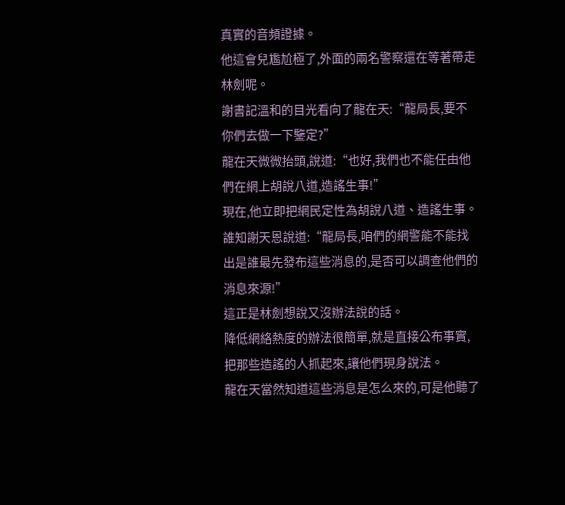真實的音頻證據。
他這會兒尷尬極了,外面的兩名警察還在等著帶走林劍呢。
謝書記溫和的目光看向了龍在天:“龍局長,要不你們去做一下鑒定?”
龍在天微微抬頭,說道:“也好,我們也不能任由他們在網上胡說八道,造謠生事!”
現在,他立即把網民定性為胡說八道、造謠生事。
誰知謝天恩說道:“龍局長,咱們的網警能不能找出是誰最先發布這些消息的,是否可以調查他們的消息來源!”
這正是林劍想說又沒辦法說的話。
降低網絡熱度的辦法很簡單,就是直接公布事實,把那些造謠的人抓起來,讓他們現身說法。
龍在天當然知道這些消息是怎么來的,可是他聽了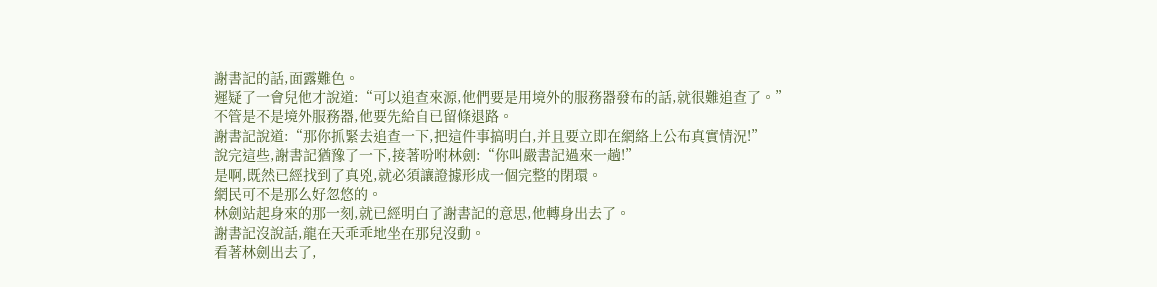謝書記的話,面露難色。
遲疑了一會兒他才說道:“可以追查來源,他們要是用境外的服務器發布的話,就很難追查了。”
不管是不是境外服務器,他要先給自已留條退路。
謝書記說道:“那你抓緊去追查一下,把這件事搞明白,并且要立即在網絡上公布真實情況!”
說完這些,謝書記猶豫了一下,接著吩咐林劍:“你叫嚴書記過來一趟!”
是啊,既然已經找到了真兇,就必須讓證據形成一個完整的閉環。
網民可不是那么好忽悠的。
林劍站起身來的那一刻,就已經明白了謝書記的意思,他轉身出去了。
謝書記沒說話,龍在天乖乖地坐在那兒沒動。
看著林劍出去了,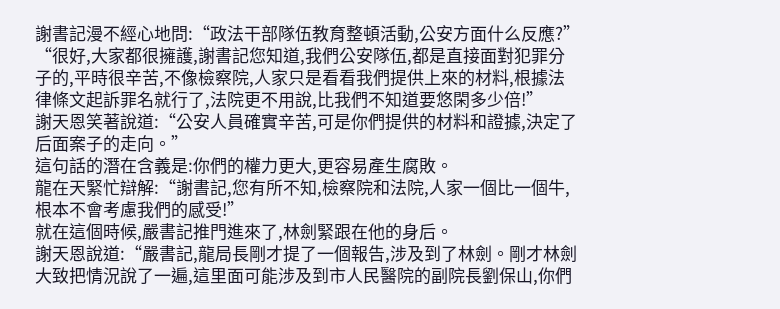謝書記漫不經心地問:“政法干部隊伍教育整頓活動,公安方面什么反應?”
“很好,大家都很擁護,謝書記您知道,我們公安隊伍,都是直接面對犯罪分子的,平時很辛苦,不像檢察院,人家只是看看我們提供上來的材料,根據法律條文起訴罪名就行了,法院更不用說,比我們不知道要悠閑多少倍!”
謝天恩笑著說道:“公安人員確實辛苦,可是你們提供的材料和證據,決定了后面案子的走向。”
這句話的潛在含義是:你們的權力更大,更容易產生腐敗。
龍在天緊忙辯解:“謝書記,您有所不知,檢察院和法院,人家一個比一個牛,根本不會考慮我們的感受!”
就在這個時候,嚴書記推門進來了,林劍緊跟在他的身后。
謝天恩說道:“嚴書記,龍局長剛才提了一個報告,涉及到了林劍。剛才林劍大致把情況說了一遍,這里面可能涉及到市人民醫院的副院長劉保山,你們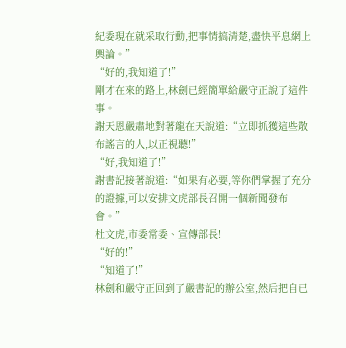紀委現在就采取行動,把事情搞清楚,盡快平息網上輿論。”
“好的,我知道了!”
剛才在來的路上,林劍已經簡單給嚴守正說了這件事。
謝天恩嚴肅地對著龍在天說道:“立即抓獲這些散布謠言的人,以正視聽!”
“好,我知道了!”
謝書記接著說道:“如果有必要,等你們掌握了充分的證據,可以安排文虎部長召開一個新聞發布會。”
杜文虎,市委常委、宣傳部長!
“好的!”
“知道了!”
林劍和嚴守正回到了嚴書記的辦公室,然后把自已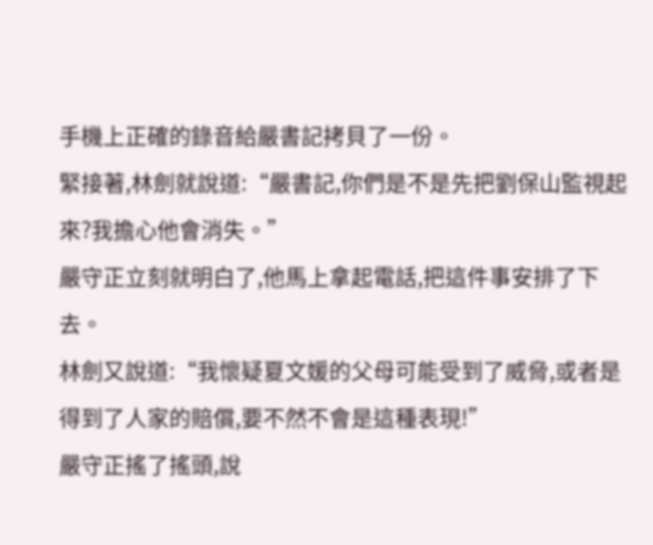手機上正確的錄音給嚴書記拷貝了一份。
緊接著,林劍就說道:“嚴書記,你們是不是先把劉保山監視起來?我擔心他會消失。”
嚴守正立刻就明白了,他馬上拿起電話,把這件事安排了下去。
林劍又說道:“我懷疑夏文媛的父母可能受到了威脅,或者是得到了人家的賠償,要不然不會是這種表現!”
嚴守正搖了搖頭,說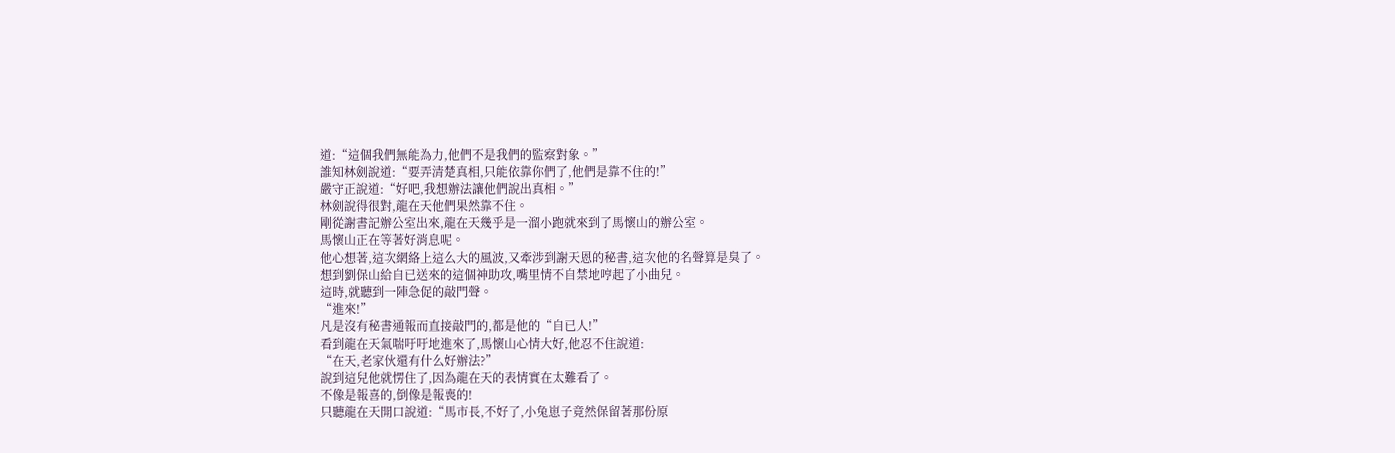道:“這個我們無能為力,他們不是我們的監察對象。”
誰知林劍說道:“要弄清楚真相,只能依靠你們了,他們是靠不住的!”
嚴守正說道:“好吧,我想辦法讓他們說出真相。”
林劍說得很對,龍在天他們果然靠不住。
剛從謝書記辦公室出來,龍在天幾乎是一溜小跑就來到了馬懷山的辦公室。
馬懷山正在等著好消息呢。
他心想著,這次網絡上這么大的風波,又牽涉到謝天恩的秘書,這次他的名聲算是臭了。
想到劉保山給自已送來的這個神助攻,嘴里情不自禁地哼起了小曲兒。
這時,就聽到一陣急促的敲門聲。
“進來!”
凡是沒有秘書通報而直接敲門的,都是他的“自已人!”
看到龍在天氣喘吁吁地進來了,馬懷山心情大好,他忍不住說道:
“在天,老家伙還有什么好辦法?”
說到這兒他就愣住了,因為龍在天的表情實在太難看了。
不像是報喜的,倒像是報喪的!
只聽龍在天開口說道:“馬市長,不好了,小兔崽子竟然保留著那份原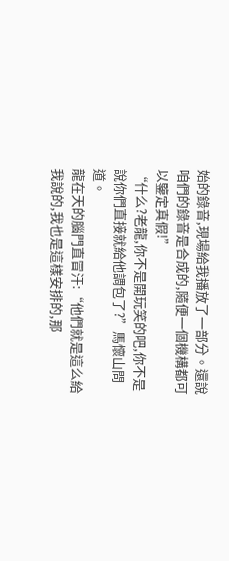始的錄音,現場給我播放了一部分。還說咱們的錄音是合成的,隨便一個機構都可以鑒定真假!”
“什么?老龍,你不是開玩笑的吧,你不是說你們直接就給他調包了?”馬懷山問道。
龍在天的腦門直冒汗:“他們就是這么給我說的,我也是這樣安排的,那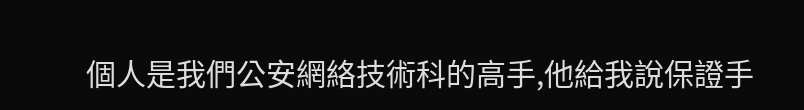個人是我們公安網絡技術科的高手,他給我說保證手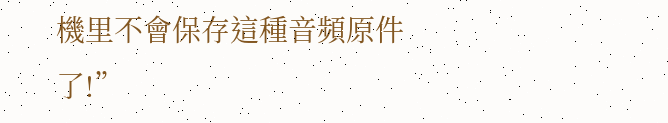機里不會保存這種音頻原件了!”